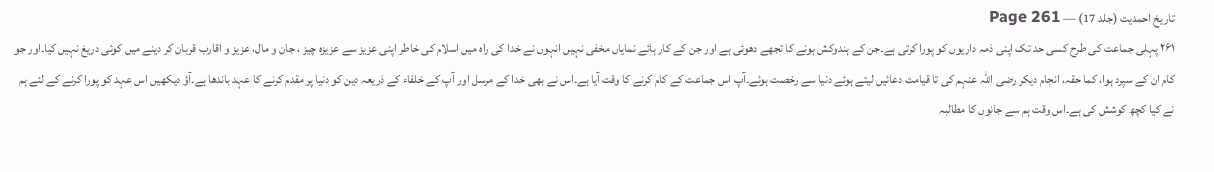تاریخ احمدیت (جلد 17) — Page 261
۲۶۱ پہلی جماعت کی طرح کسی حد تک اپنی ذمہ داریوں کو پورا کرتی ہے۔جن کے ہندوکش ہونے کا تجھے دھوئی ہے اور جن کے کار ہائے نمایاں مخفی نہیں انہوں نے خدا کی راہ میں اسلام کی خاطر اپنی عزیز سے عزیزہ چیز ، جان و مال، عزیز و اقارب قربان کر دینے میں کوئی دریغ نہیں کیا۔اور جو کام ان کے سپرد ہوا، کما حقہ، انجام دیکر رضی اللہ عنہم کی تا قیامت دعائیں لیتے ہوئے دنیا سے رخصت ہوئے۔آپ اس جماعت کے کام کرنے کا وقت آیا ہے۔اس نے بھی خدا کے مرسل اور آپ کے خلفاء کے ذریعہ دین کو دنیا پر مقدم کرنے کا عہد باندھا ہے۔آؤ دیکھیں اس عہد کو پورا کرنے کے لئے ہم نے کیا کچھ کوشش کی ہے۔اس وقت ہم سے جانوں کا مطالبہ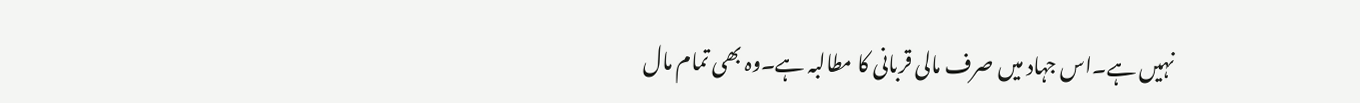نہیں ہے۔اس جہاد میں صرف مالی قربانی کا مطالبہ ہے۔وہ بھی تمام مال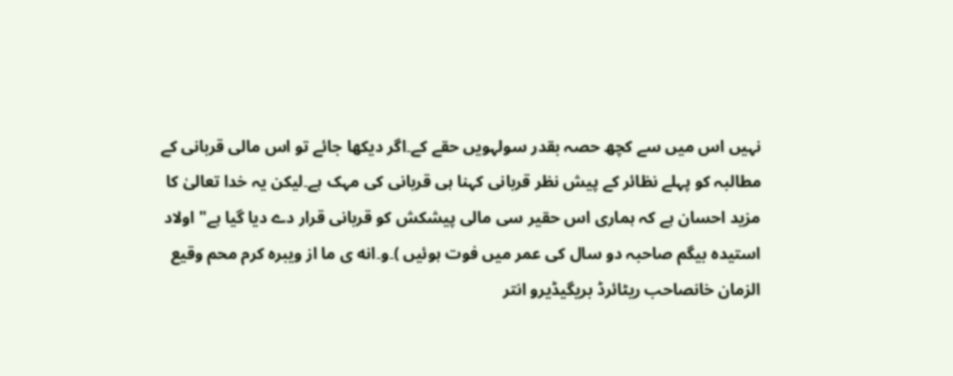نہیں اس میں سے کچھ حصہ بقدر سولہویں حقے کے۔اگر دیکھا جائے تو اس مالی قربانی کے مطالبہ کو پہلے نظائر کے پیش نظر قربانی کہنا ہی قربانی کی مہک ہے۔لیکن یہ خدا تعالیٰ کا مزید احسان ہے کہ ہماری اس حقیر سی مالی پیشکش کو قربانی قرار دے دیا گیا ہے" اولاد استیدہ بیگم صاحبہ دو سال کی عمر میں فوت ہوئیں )۔و۔انه ی ما از ویبره کرم محم وقیع الزمان خانصاحب ریٹائرڈ بریگیڈیرو انتر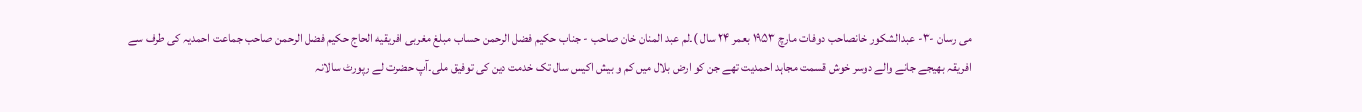می رسان -۳- عبدالشکور خانصاحب دوفات مارچ ۱۹۵۳ بعمر ۲۴ سال )۔لم عبد المنان خان صاحب - جناب حکیم فضل الرحمن حساب مبلغ مغربی افریقیه الحاج حکیم فضل الرحمن صاحب جماعت احمدیہ کی طرف سے افریقہ بھیجے جانے والے دوسر خوش قسمت مجاہد احمدیت تھے جن کو ارض بلال میں کم و بیش اکیس سال تک خدمت دین کی توفیق ملی۔آپ حضرت لے رپورٹ سالانہ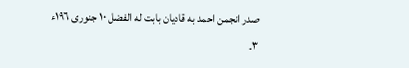صدر انجمن احمد به قادیان بابت له الفضل ١٠ جنوری ١٩٦ء ٣۔